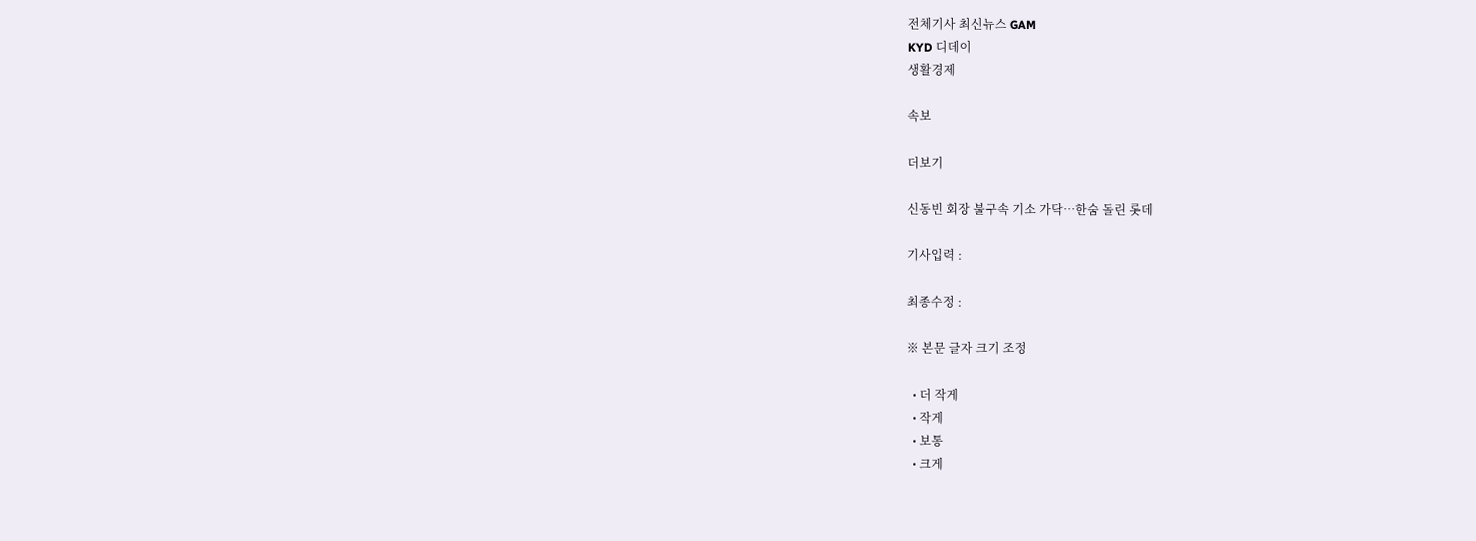전체기사 최신뉴스 GAM
KYD 디데이
생활경제

속보

더보기

신동빈 회장 불구속 기소 가닥…한숨 돌린 롯데

기사입력 :

최종수정 :

※ 본문 글자 크기 조정

  • 더 작게
  • 작게
  • 보통
  • 크게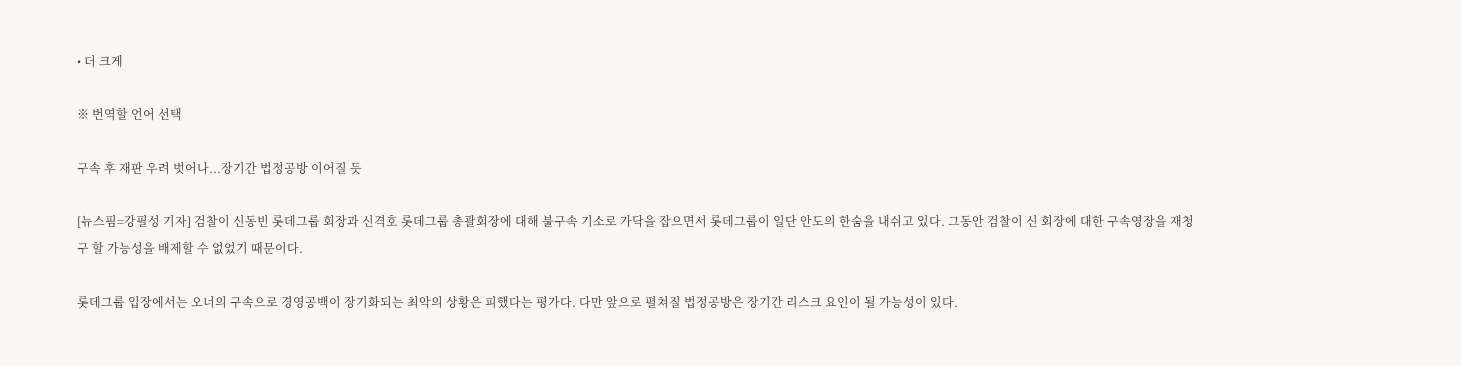• 더 크게

※ 번역할 언어 선택

구속 후 재판 우려 벗어나...장기간 법정공방 이어질 듯

[뉴스핌=강필성 기자] 검찰이 신동빈 롯데그룹 회장과 신격호 롯데그룹 총괄회장에 대해 불구속 기소로 가닥을 잡으면서 롯데그룹이 일단 안도의 한숨을 내쉬고 있다. 그동안 검찰이 신 회장에 대한 구속영장을 재청구 할 가능성을 배제할 수 없었기 때문이다.

롯데그룹 입장에서는 오너의 구속으로 경영공백이 장기화되는 최악의 상황은 피했다는 평가다. 다만 앞으로 펼쳐질 법정공방은 장기간 리스크 요인이 될 가능성이 있다.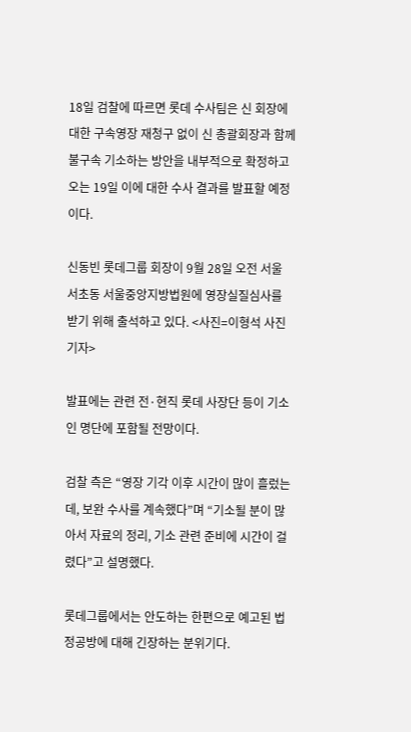18일 검찰에 따르면 롯데 수사팀은 신 회장에 대한 구속영장 재청구 없이 신 총괄회장과 함께 불구속 기소하는 방안을 내부적으로 확정하고 오는 19일 이에 대한 수사 결과를 발표할 예정이다.

신동빈 롯데그룹 회장이 9월 28일 오전 서울 서초동 서울중앙지방법원에 영장실질심사를 받기 위해 출석하고 있다. <사진=이형석 사진기자>

발표에는 관련 전·현직 롯데 사장단 등이 기소인 명단에 포함될 전망이다.

검찰 측은 “영장 기각 이후 시간이 많이 흘렀는데, 보완 수사를 계속했다”며 “기소될 분이 많아서 자료의 정리, 기소 관련 준비에 시간이 걸렸다”고 설명했다.

롯데그룹에서는 안도하는 한편으로 예고된 법정공방에 대해 긴장하는 분위기다.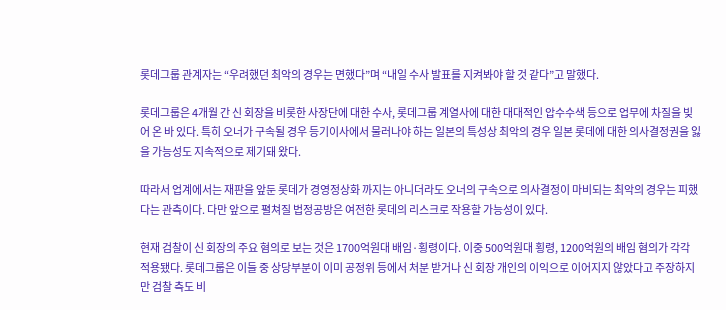롯데그룹 관계자는 “우려했던 최악의 경우는 면했다”며 “내일 수사 발표를 지켜봐야 할 것 같다”고 말했다.

롯데그룹은 4개월 간 신 회장을 비롯한 사장단에 대한 수사, 롯데그룹 계열사에 대한 대대적인 압수수색 등으로 업무에 차질을 빚어 온 바 있다. 특히 오너가 구속될 경우 등기이사에서 물러나야 하는 일본의 특성상 최악의 경우 일본 롯데에 대한 의사결정권을 잃을 가능성도 지속적으로 제기돼 왔다.

따라서 업계에서는 재판을 앞둔 롯데가 경영정상화 까지는 아니더라도 오너의 구속으로 의사결정이 마비되는 최악의 경우는 피했다는 관측이다. 다만 앞으로 펼쳐질 법정공방은 여전한 롯데의 리스크로 작용할 가능성이 있다.

현재 검찰이 신 회장의 주요 혐의로 보는 것은 1700억원대 배임·횡령이다. 이중 500억원대 횡령, 1200억원의 배임 혐의가 각각 적용됐다. 롯데그룹은 이들 중 상당부분이 이미 공정위 등에서 처분 받거나 신 회장 개인의 이익으로 이어지지 않았다고 주장하지만 검찰 측도 비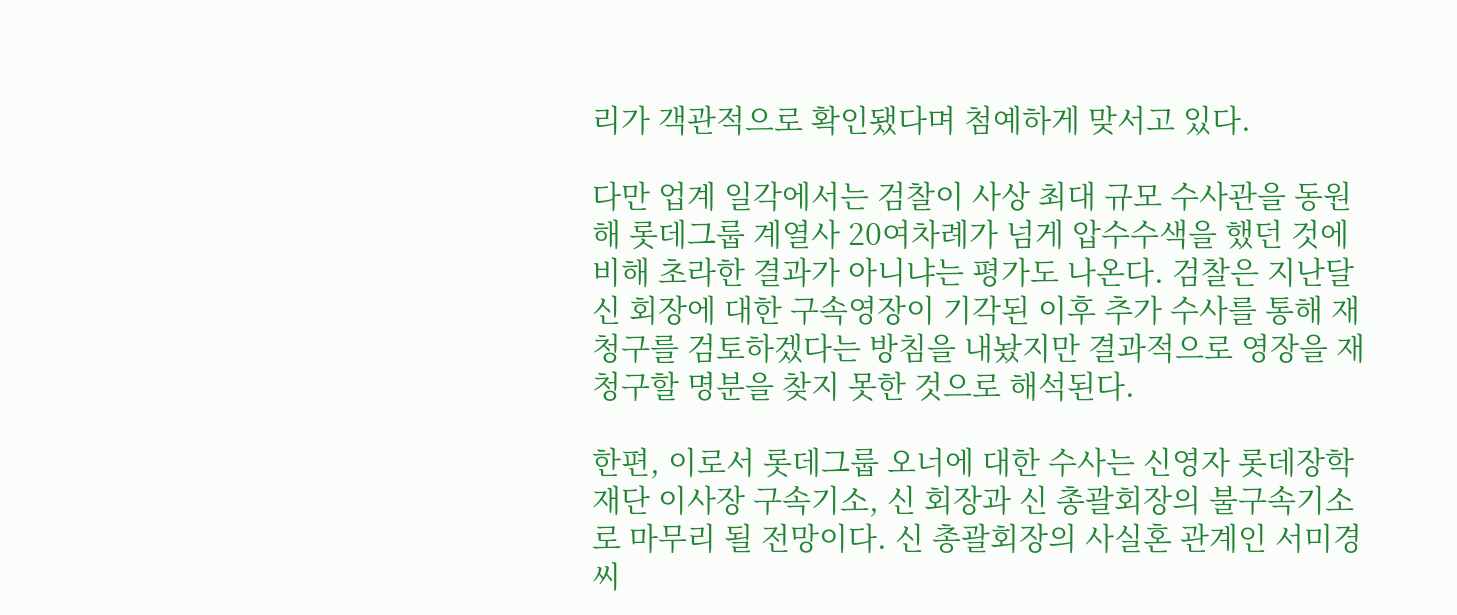리가 객관적으로 확인됐다며 첨예하게 맞서고 있다.

다만 업계 일각에서는 검찰이 사상 최대 규모 수사관을 동원해 롯데그룹 계열사 20여차례가 넘게 압수수색을 했던 것에 비해 초라한 결과가 아니냐는 평가도 나온다. 검찰은 지난달 신 회장에 대한 구속영장이 기각된 이후 추가 수사를 통해 재청구를 검토하겠다는 방침을 내놨지만 결과적으로 영장을 재청구할 명분을 찾지 못한 것으로 해석된다.

한편, 이로서 롯데그룹 오너에 대한 수사는 신영자 롯데장학재단 이사장 구속기소, 신 회장과 신 총괄회장의 불구속기소로 마무리 될 전망이다. 신 총괄회장의 사실혼 관계인 서미경씨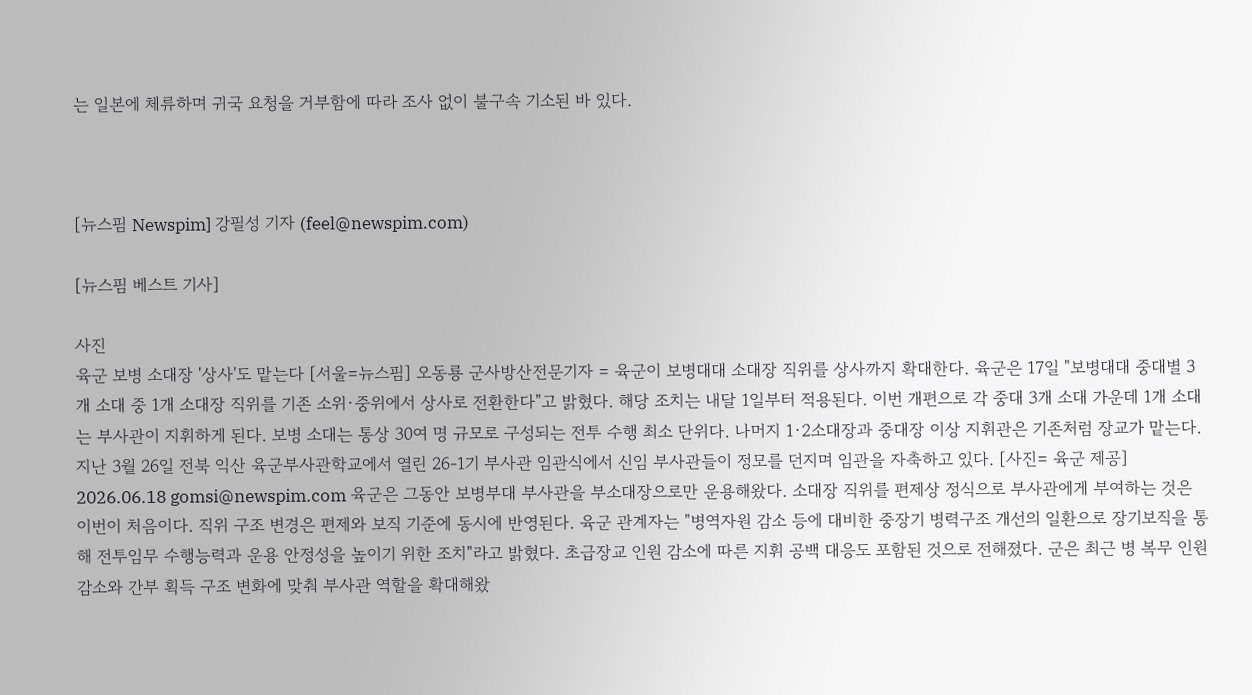는 일본에 체류하며 귀국 요청을 거부함에 따라 조사 없이 불구속 기소된 바 있다.



[뉴스핌 Newspim] 강필성 기자 (feel@newspim.com)

[뉴스핌 베스트 기사]

사진
육군 보병 소대장 '상사'도 맡는다 [서울=뉴스핌] 오동룡 군사방산전문기자 = 육군이 보병대대 소대장 직위를 상사까지 확대한다. 육군은 17일 "보병대대 중대별 3개 소대 중 1개 소대장 직위를 기존 소위·중위에서 상사로 전환한다"고 밝혔다. 해당 조치는 내달 1일부터 적용된다. 이번 개편으로 각 중대 3개 소대 가운데 1개 소대는 부사관이 지휘하게 된다. 보병 소대는 통상 30여 명 규모로 구성되는 전투 수행 최소 단위다. 나머지 1·2소대장과 중대장 이상 지휘관은 기존처럼 장교가 맡는다. 지난 3월 26일 전북 익산 육군부사관학교에서 열린 26-1기 부사관 임관식에서 신임 부사관들이 정모를 던지며 임관을 자축하고 있다. [사진= 육군 제공] 2026.06.18 gomsi@newspim.com 육군은 그동안 보병부대 부사관을 부소대장으로만 운용해왔다. 소대장 직위를 편제상 정식으로 부사관에게 부여하는 것은 이번이 처음이다. 직위 구조 변경은 편제와 보직 기준에 동시에 반영된다. 육군 관계자는 "병역자원 감소 등에 대비한 중장기 병력구조 개선의 일환으로 장기보직을 통해 전투임무 수행능력과 운용 안정성을 높이기 위한 조치"라고 밝혔다. 초급장교 인원 감소에 따른 지휘 공백 대응도 포함된 것으로 전해졌다. 군은 최근 병 복무 인원 감소와 간부 획득 구조 변화에 맞춰 부사관 역할을 확대해왔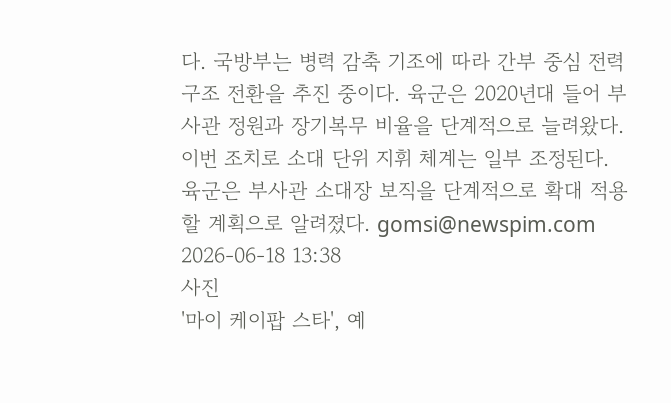다. 국방부는 병력 감축 기조에 따라 간부 중심 전력 구조 전환을 추진 중이다. 육군은 2020년대 들어 부사관 정원과 장기복무 비율을 단계적으로 늘려왔다. 이번 조치로 소대 단위 지휘 체계는 일부 조정된다. 육군은 부사관 소대장 보직을 단계적으로 확대 적용할 계획으로 알려졌다. gomsi@newspim.com 2026-06-18 13:38
사진
'마이 케이팝 스타', 예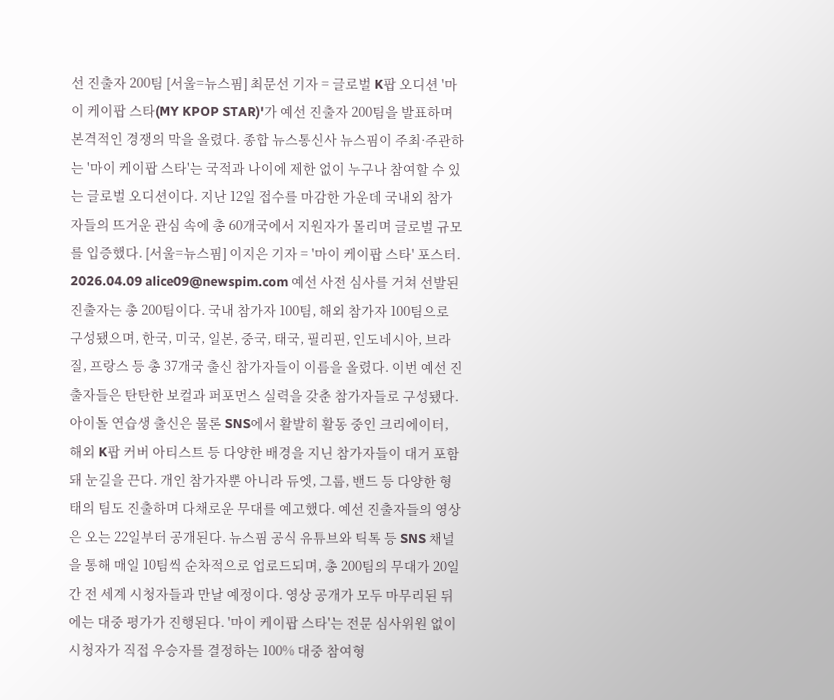선 진출자 200팀 [서울=뉴스핌] 최문선 기자 = 글로벌 K팝 오디션 '마이 케이팝 스타(MY KPOP STAR)'가 예선 진출자 200팀을 발표하며 본격적인 경쟁의 막을 올렸다. 종합 뉴스통신사 뉴스핌이 주최·주관하는 '마이 케이팝 스타'는 국적과 나이에 제한 없이 누구나 참여할 수 있는 글로벌 오디션이다. 지난 12일 접수를 마감한 가운데 국내외 참가자들의 뜨거운 관심 속에 총 60개국에서 지원자가 몰리며 글로벌 규모를 입증했다. [서울=뉴스핌] 이지은 기자 = '마이 케이팝 스타' 포스터. 2026.04.09 alice09@newspim.com 예선 사전 심사를 거쳐 선발된 진출자는 총 200팀이다. 국내 참가자 100팀, 해외 참가자 100팀으로 구성됐으며, 한국, 미국, 일본, 중국, 태국, 필리핀, 인도네시아, 브라질, 프랑스 등 총 37개국 출신 참가자들이 이름을 올렸다. 이번 예선 진출자들은 탄탄한 보컬과 퍼포먼스 실력을 갖춘 참가자들로 구성됐다. 아이돌 연습생 출신은 물론 SNS에서 활발히 활동 중인 크리에이터, 해외 K팝 커버 아티스트 등 다양한 배경을 지닌 참가자들이 대거 포함돼 눈길을 끈다. 개인 참가자뿐 아니라 듀엣, 그룹, 밴드 등 다양한 형태의 팀도 진출하며 다채로운 무대를 예고했다. 예선 진출자들의 영상은 오는 22일부터 공개된다. 뉴스핌 공식 유튜브와 틱톡 등 SNS 채널을 통해 매일 10팀씩 순차적으로 업로드되며, 총 200팀의 무대가 20일간 전 세계 시청자들과 만날 예정이다. 영상 공개가 모두 마무리된 뒤에는 대중 평가가 진행된다. '마이 케이팝 스타'는 전문 심사위원 없이 시청자가 직접 우승자를 결정하는 100% 대중 참여형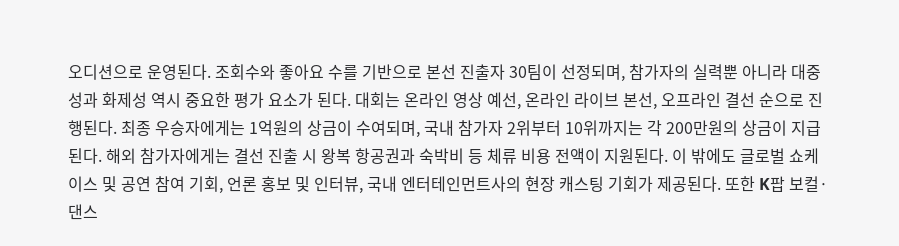오디션으로 운영된다. 조회수와 좋아요 수를 기반으로 본선 진출자 30팀이 선정되며, 참가자의 실력뿐 아니라 대중성과 화제성 역시 중요한 평가 요소가 된다. 대회는 온라인 영상 예선, 온라인 라이브 본선, 오프라인 결선 순으로 진행된다. 최종 우승자에게는 1억원의 상금이 수여되며, 국내 참가자 2위부터 10위까지는 각 200만원의 상금이 지급된다. 해외 참가자에게는 결선 진출 시 왕복 항공권과 숙박비 등 체류 비용 전액이 지원된다. 이 밖에도 글로벌 쇼케이스 및 공연 참여 기회, 언론 홍보 및 인터뷰, 국내 엔터테인먼트사의 현장 캐스팅 기회가 제공된다. 또한 K팝 보컬·댄스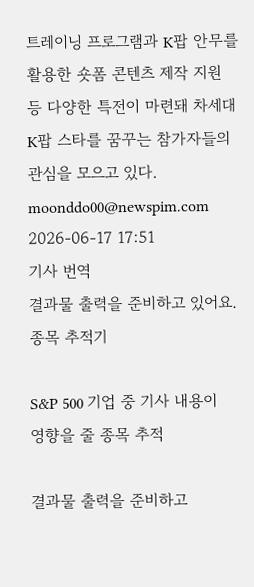트레이닝 프로그램과 K팝 안무를 활용한 숏폼 콘텐츠 제작 지원 등 다양한 특전이 마련돼 차세대 K팝 스타를 꿈꾸는 참가자들의 관심을 모으고 있다. moonddo00@newspim.com 2026-06-17 17:51
기사 번역
결과물 출력을 준비하고 있어요.
종목 추적기

S&P 500 기업 중 기사 내용이 영향을 줄 종목 추적

결과물 출력을 준비하고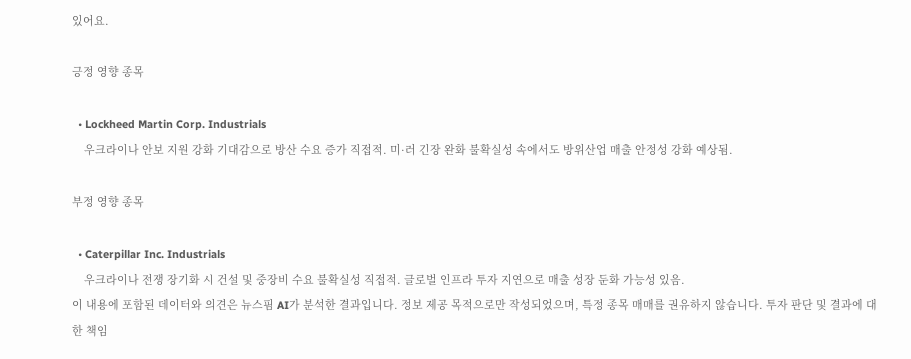있어요.

긍정 영향 종목

  • Lockheed Martin Corp. Industrials
    우크라이나 안보 지원 강화 기대감으로 방산 수요 증가 직접적. 미·러 긴장 완화 불확실성 속에서도 방위산업 매출 안정성 강화 예상됨.

부정 영향 종목

  • Caterpillar Inc. Industrials
    우크라이나 전쟁 장기화 시 건설 및 중장비 수요 불확실성 직접적. 글로벌 인프라 투자 지연으로 매출 성장 둔화 가능성 있음.
이 내용에 포함된 데이터와 의견은 뉴스핌 AI가 분석한 결과입니다. 정보 제공 목적으로만 작성되었으며, 특정 종목 매매를 권유하지 않습니다. 투자 판단 및 결과에 대한 책임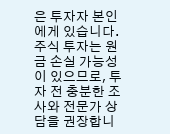은 투자자 본인에게 있습니다. 주식 투자는 원금 손실 가능성이 있으므로, 투자 전 충분한 조사와 전문가 상담을 권장합니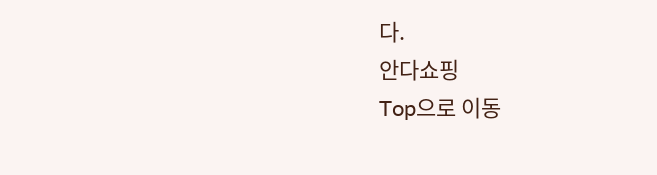다.
안다쇼핑
Top으로 이동